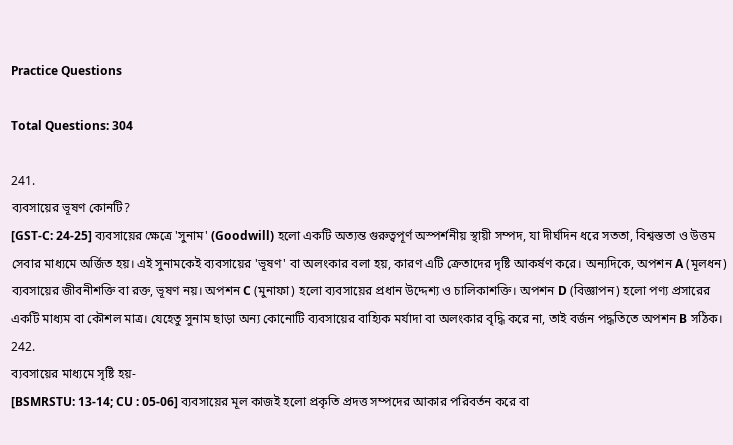Practice Questions

Total Questions: 304

241.
ব্যবসায়ের ভূষণ কোনটি?
[GST-C: 24-25] ব্যবসায়ের ক্ষেত্রে 'সুনাম' (Goodwill) হলো একটি অত্যন্ত গুরুত্বপূর্ণ অস্পর্শনীয় স্থায়ী সম্পদ, যা দীর্ঘদিন ধরে সততা, বিশ্বস্ততা ও উত্তম সেবার মাধ্যমে অর্জিত হয়। এই সুনামকেই ব্যবসায়ের 'ভূষণ' বা অলংকার বলা হয়, কারণ এটি ক্রেতাদের দৃষ্টি আকর্ষণ করে। অন্যদিকে, অপশন A (মূলধন) ব্যবসায়ের জীবনীশক্তি বা রক্ত, ভূষণ নয়। অপশন C (মুনাফা) হলো ব্যবসায়ের প্রধান উদ্দেশ্য ও চালিকাশক্তি। অপশন D (বিজ্ঞাপন) হলো পণ্য প্রসারের একটি মাধ্যম বা কৌশল মাত্র। যেহেতু সুনাম ছাড়া অন্য কোনোটি ব্যবসায়ের বাহ্যিক মর্যাদা বা অলংকার বৃদ্ধি করে না, তাই বর্জন পদ্ধতিতে অপশন B সঠিক।
242.
ব্যবসায়ের মাধ্যমে সৃষ্টি হয়-
[BSMRSTU: 13-14; CU : 05-06] ব্যবসায়ের মূল কাজই হলো প্রকৃতি প্রদত্ত সম্পদের আকার পরিবর্তন করে বা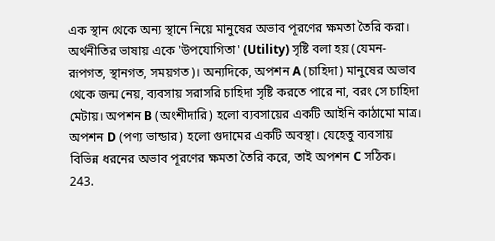এক স্থান থেকে অন্য স্থানে নিয়ে মানুষের অভাব পূরণের ক্ষমতা তৈরি করা। অর্থনীতির ভাষায় একে 'উপযোগিতা' (Utility) সৃষ্টি বলা হয় (যেমন- রূপগত, স্থানগত, সময়গত)। অন্যদিকে, অপশন A (চাহিদা) মানুষের অভাব থেকে জন্ম নেয়, ব্যবসায় সরাসরি চাহিদা সৃষ্টি করতে পারে না, বরং সে চাহিদা মেটায়। অপশন B (অংশীদারি) হলো ব্যবসায়ের একটি আইনি কাঠামো মাত্র। অপশন D (পণ্য ভান্ডার) হলো গুদামের একটি অবস্থা। যেহেতু ব্যবসায় বিভিন্ন ধরনের অভাব পূরণের ক্ষমতা তৈরি করে, তাই অপশন C সঠিক।
243.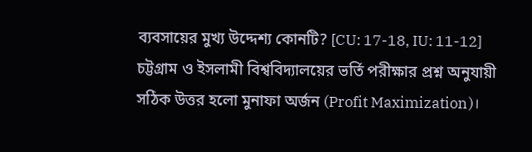ব্যবসায়ের মুখ্য উদ্দেশ্য কোনটি? [CU: 17-18, IU: 11-12]
চট্টগ্রাম ও ইসলামী বিশ্ববিদ্যালয়ের ভর্তি পরীক্ষার প্রশ্ন অনুযায়ী সঠিক উত্তর হলো মুনাফা অর্জন (Profit Maximization)।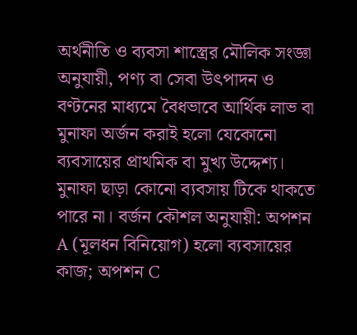অর্থনীতি ও ব্যবসা শাস্ত্রের মৌলিক সংজ্ঞা অনুযায়ী, পণ্য বা সেবা উৎপাদন ও বণ্টনের মাধ্যমে বৈধভাবে আর্থিক লাভ বা মুনাফা অর্জন করাই হলো যেকোনো ব্যবসায়ের প্রাথমিক বা মুখ্য উদ্দেশ্য। মুনাফা ছাড়া কোনো ব্যবসায় টিকে থাকতে পারে না। বর্জন কৌশল অনুযায়ী: অপশন A (মূলধন বিনিয়োগ) হলো ব্যবসায়ের কাজ; অপশন C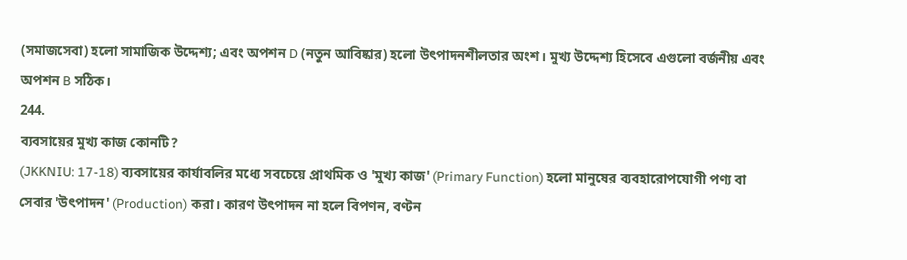(সমাজসেবা) হলো সামাজিক উদ্দেশ্য; এবং অপশন D (নতুন আবিষ্কার) হলো উৎপাদনশীলতার অংশ। মুখ্য উদ্দেশ্য হিসেবে এগুলো বর্জনীয় এবং অপশন B সঠিক।
244.
ব্যবসায়ের মুখ্য কাজ কোনটি?
(JKKNIU: 17-18) ব্যবসায়ের কার্যাবলির মধ্যে সবচেয়ে প্রাথমিক ও 'মুখ্য কাজ' (Primary Function) হলো মানুষের ব্যবহারোপযোগী পণ্য বা সেবার 'উৎপাদন' (Production) করা। কারণ উৎপাদন না হলে বিপণন, বণ্টন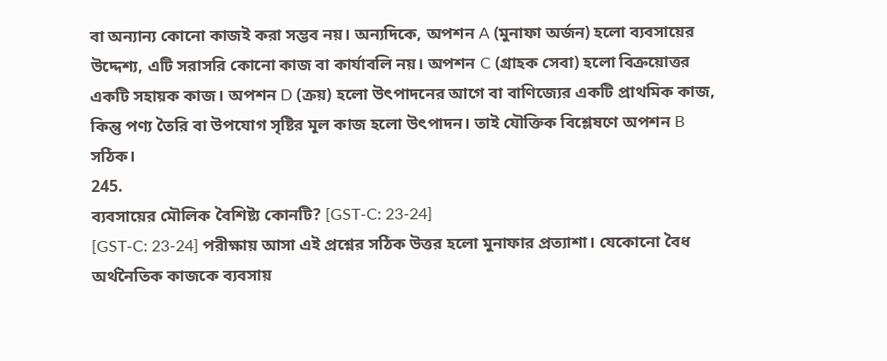বা অন্যান্য কোনো কাজই করা সম্ভব নয়। অন্যদিকে, অপশন A (মুনাফা অর্জন) হলো ব্যবসায়ের উদ্দেশ্য, এটি সরাসরি কোনো কাজ বা কার্যাবলি নয়। অপশন C (গ্রাহক সেবা) হলো বিক্রয়োত্তর একটি সহায়ক কাজ। অপশন D (ক্রয়) হলো উৎপাদনের আগে বা বাণিজ্যের একটি প্রাথমিক কাজ, কিন্তু পণ্য তৈরি বা উপযোগ সৃষ্টির মূল কাজ হলো উৎপাদন। তাই যৌক্তিক বিশ্লেষণে অপশন B সঠিক।
245.
ব্যবসায়ের মৌলিক বৈশিষ্ট্য কোনটি? [GST-C: 23-24]
[GST-C: 23-24] পরীক্ষায় আসা এই প্রশ্নের সঠিক উত্তর হলো মুনাফার প্রত্যাশা। যেকোনো বৈধ অর্থনৈতিক কাজকে ব্যবসায়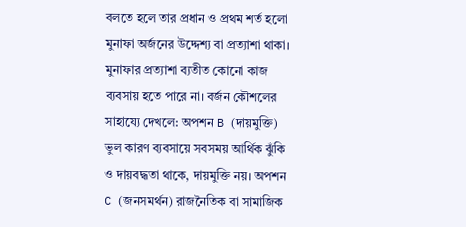বলতে হলে তার প্রধান ও প্রথম শর্ত হলো মুনাফা অর্জনের উদ্দেশ্য বা প্রত্যাশা থাকা। মুনাফার প্রত্যাশা ব্যতীত কোনো কাজ ব্যবসায় হতে পারে না। বর্জন কৌশলের সাহায্যে দেখলে: অপশন B (দায়মুক্তি) ভুল কারণ ব্যবসায়ে সবসময় আর্থিক ঝুঁকি ও দায়বদ্ধতা থাকে, দায়মুক্তি নয়। অপশন C (জনসমর্থন) রাজনৈতিক বা সামাজিক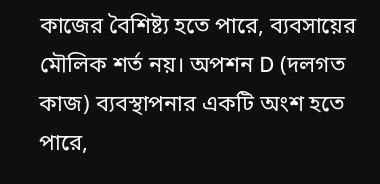কাজের বৈশিষ্ট্য হতে পারে, ব্যবসায়ের মৌলিক শর্ত নয়। অপশন D (দলগত কাজ) ব্যবস্থাপনার একটি অংশ হতে পারে,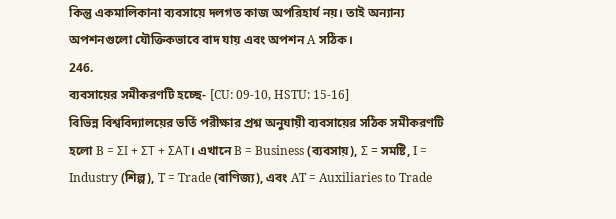কিন্তু একমালিকানা ব্যবসায়ে দলগত কাজ অপরিহার্য নয়। তাই অন্যান্য অপশনগুলো যৌক্তিকভাবে বাদ যায় এবং অপশন A সঠিক।
246.
ব্যবসায়ের সমীকরণটি হচ্ছে- [CU: 09-10, HSTU: 15-16]
বিভিন্ন বিশ্ববিদ্যালয়ের ভর্তি পরীক্ষার প্রশ্ন অনুযায়ী ব্যবসায়ের সঠিক সমীকরণটি হলো B = ΣI + ΣT + ΣAT। এখানে B = Business (ব্যবসায়), Σ = সমষ্টি, I = Industry (শিল্প), T = Trade (বাণিজ্য), এবং AT = Auxiliaries to Trade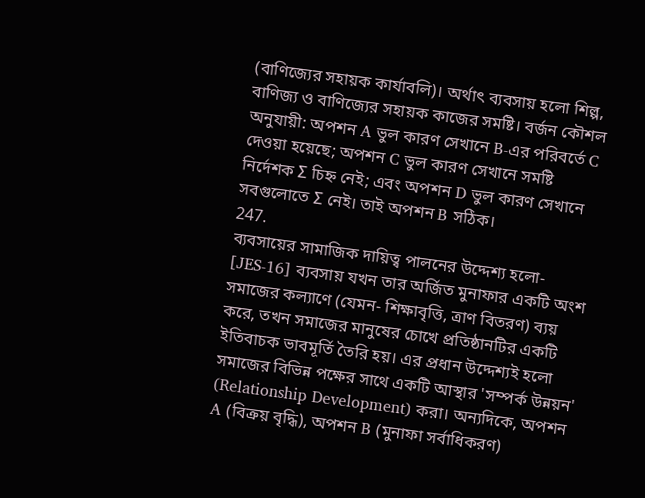(বাণিজ্যের সহায়ক কার্যাবলি)। অর্থাৎ ব্যবসায় হলো শিল্প, বাণিজ্য ও বাণিজ্যের সহায়ক কাজের সমষ্টি। বর্জন কৌশল অনুযায়ী: অপশন A ভুল কারণ সেখানে B-এর পরিবর্তে C দেওয়া হয়েছে; অপশন C ভুল কারণ সেখানে সমষ্টি নির্দেশক Σ চিহ্ন নেই; এবং অপশন D ভুল কারণ সেখানে সবগুলোতে Σ নেই। তাই অপশন B সঠিক।
247.
ব্যবসায়ের সামাজিক দায়িত্ব পালনের উদ্দেশ্য হলো-
[JES-16] ব্যবসায় যখন তার অর্জিত মুনাফার একটি অংশ সমাজের কল্যাণে (যেমন- শিক্ষাবৃত্তি, ত্রাণ বিতরণ) ব্যয় করে, তখন সমাজের মানুষের চোখে প্রতিষ্ঠানটির একটি ইতিবাচক ভাবমূর্তি তৈরি হয়। এর প্রধান উদ্দেশ্যই হলো সমাজের বিভিন্ন পক্ষের সাথে একটি আস্থার 'সম্পর্ক উন্নয়ন' (Relationship Development) করা। অন্যদিকে, অপশন A (বিক্রয় বৃদ্ধি), অপশন B (মুনাফা সর্বাধিকরণ)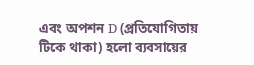এবং অপশন D (প্রতিযোগিতায় টিকে থাকা) হলো ব্যবসায়ের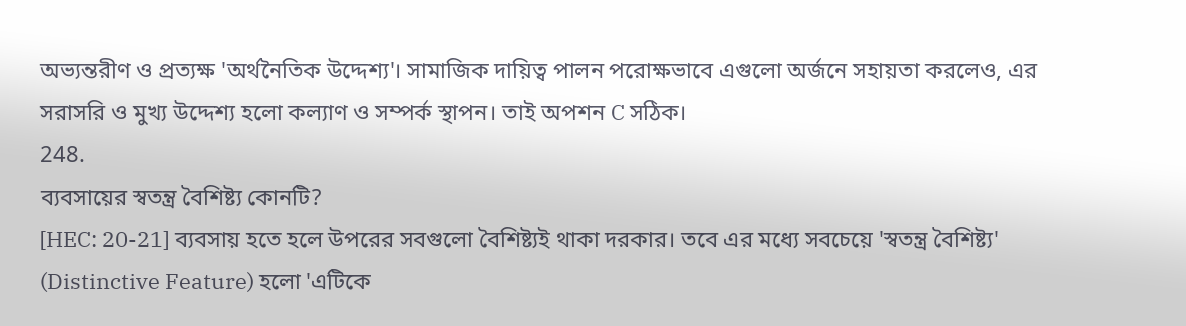অভ্যন্তরীণ ও প্রত্যক্ষ 'অর্থনৈতিক উদ্দেশ্য'। সামাজিক দায়িত্ব পালন পরোক্ষভাবে এগুলো অর্জনে সহায়তা করলেও, এর সরাসরি ও মুখ্য উদ্দেশ্য হলো কল্যাণ ও সম্পর্ক স্থাপন। তাই অপশন C সঠিক।
248.
ব্যবসায়ের স্বতন্ত্র বৈশিষ্ট্য কোনটি?
[HEC: 20-21] ব্যবসায় হতে হলে উপরের সবগুলো বৈশিষ্ট্যই থাকা দরকার। তবে এর মধ্যে সবচেয়ে 'স্বতন্ত্র বৈশিষ্ট্য' (Distinctive Feature) হলো 'এটিকে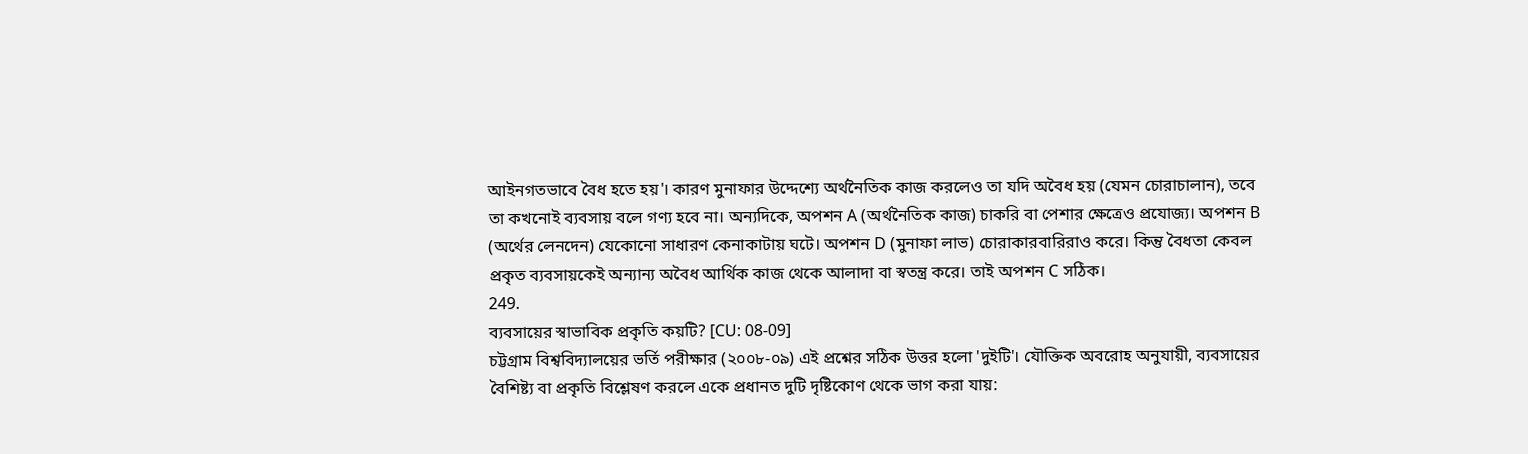আইনগতভাবে বৈধ হতে হয়'। কারণ মুনাফার উদ্দেশ্যে অর্থনৈতিক কাজ করলেও তা যদি অবৈধ হয় (যেমন চোরাচালান), তবে তা কখনোই ব্যবসায় বলে গণ্য হবে না। অন্যদিকে, অপশন A (অর্থনৈতিক কাজ) চাকরি বা পেশার ক্ষেত্রেও প্রযোজ্য। অপশন B (অর্থের লেনদেন) যেকোনো সাধারণ কেনাকাটায় ঘটে। অপশন D (মুনাফা লাভ) চোরাকারবারিরাও করে। কিন্তু বৈধতা কেবল প্রকৃত ব্যবসায়কেই অন্যান্য অবৈধ আর্থিক কাজ থেকে আলাদা বা স্বতন্ত্র করে। তাই অপশন C সঠিক।
249.
ব্যবসায়ের স্বাভাবিক প্রকৃতি কয়টি? [CU: 08-09]
চট্টগ্রাম বিশ্ববিদ্যালয়ের ভর্তি পরীক্ষার (২০০৮-০৯) এই প্রশ্নের সঠিক উত্তর হলো 'দুইটি'। যৌক্তিক অবরোহ অনুযায়ী, ব্যবসায়ের বৈশিষ্ট্য বা প্রকৃতি বিশ্লেষণ করলে একে প্রধানত দুটি দৃষ্টিকোণ থেকে ভাগ করা যায়: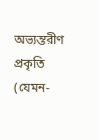অভ্যন্তরীণ প্রকৃতি (যেমন-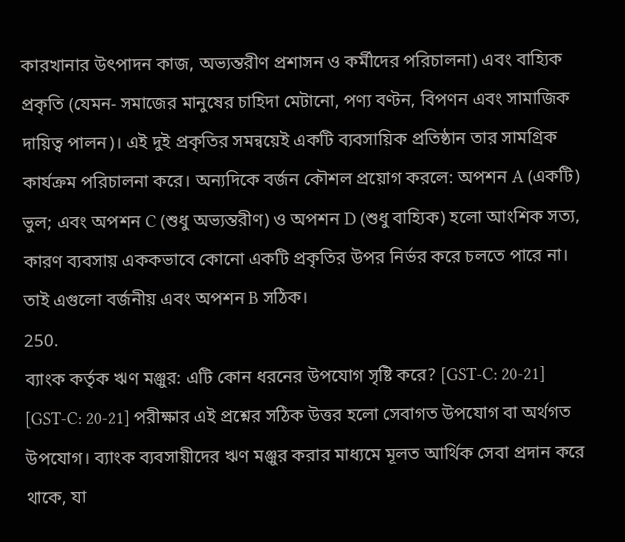কারখানার উৎপাদন কাজ, অভ্যন্তরীণ প্রশাসন ও কর্মীদের পরিচালনা) এবং বাহ্যিক প্রকৃতি (যেমন- সমাজের মানুষের চাহিদা মেটানো, পণ্য বণ্টন, বিপণন এবং সামাজিক দায়িত্ব পালন)। এই দুই প্রকৃতির সমন্বয়েই একটি ব্যবসায়িক প্রতিষ্ঠান তার সামগ্রিক কার্যক্রম পরিচালনা করে। অন্যদিকে বর্জন কৌশল প্রয়োগ করলে: অপশন A (একটি) ভুল; এবং অপশন C (শুধু অভ্যন্তরীণ) ও অপশন D (শুধু বাহ্যিক) হলো আংশিক সত্য, কারণ ব্যবসায় এককভাবে কোনো একটি প্রকৃতির উপর নির্ভর করে চলতে পারে না। তাই এগুলো বর্জনীয় এবং অপশন B সঠিক।
250.
ব্যাংক কর্তৃক ঋণ মঞ্জুর: এটি কোন ধরনের উপযোগ সৃষ্টি করে? [GST-C: 20-21]
[GST-C: 20-21] পরীক্ষার এই প্রশ্নের সঠিক উত্তর হলো সেবাগত উপযোগ বা অর্থগত উপযোগ। ব্যাংক ব্যবসায়ীদের ঋণ মঞ্জুর করার মাধ্যমে মূলত আর্থিক সেবা প্রদান করে থাকে, যা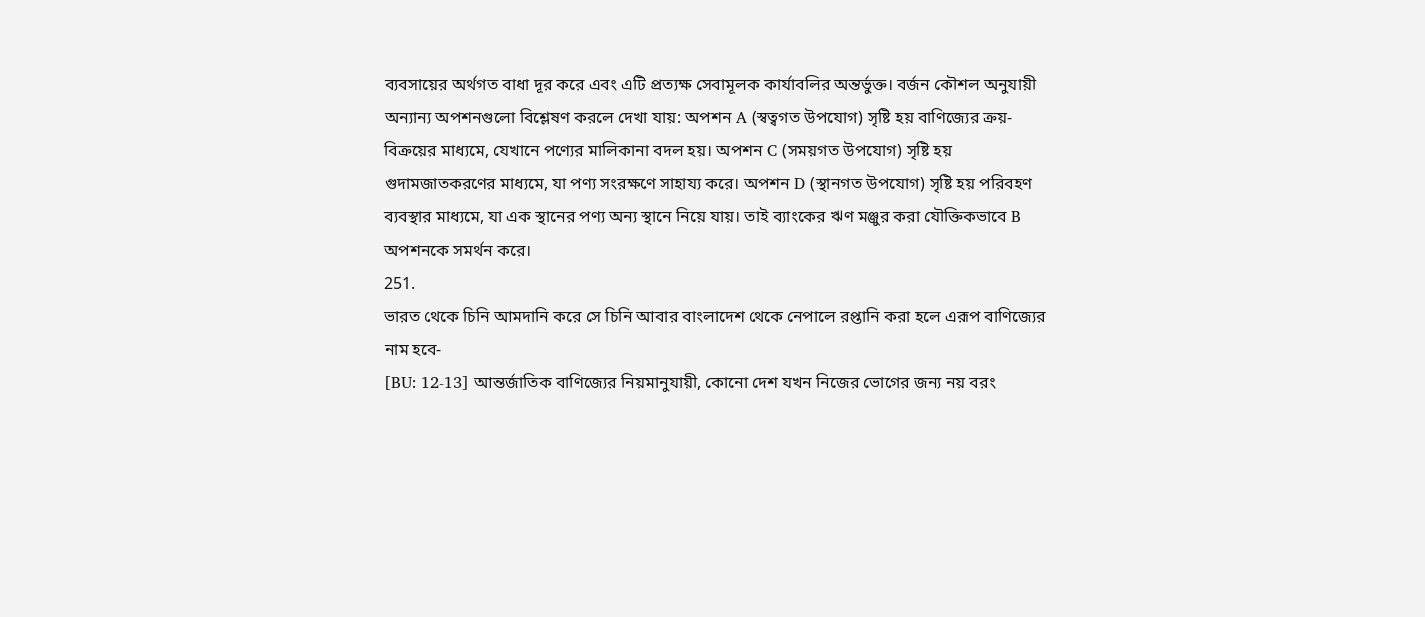ব্যবসায়ের অর্থগত বাধা দূর করে এবং এটি প্রত্যক্ষ সেবামূলক কার্যাবলির অন্তর্ভুক্ত। বর্জন কৌশল অনুযায়ী অন্যান্য অপশনগুলো বিশ্লেষণ করলে দেখা যায়: অপশন A (স্বত্বগত উপযোগ) সৃষ্টি হয় বাণিজ্যের ক্রয়-বিক্রয়ের মাধ্যমে, যেখানে পণ্যের মালিকানা বদল হয়। অপশন C (সময়গত উপযোগ) সৃষ্টি হয় গুদামজাতকরণের মাধ্যমে, যা পণ্য সংরক্ষণে সাহায্য করে। অপশন D (স্থানগত উপযোগ) সৃষ্টি হয় পরিবহণ ব্যবস্থার মাধ্যমে, যা এক স্থানের পণ্য অন্য স্থানে নিয়ে যায়। তাই ব্যাংকের ঋণ মঞ্জুর করা যৌক্তিকভাবে B অপশনকে সমর্থন করে।
251.
ভারত থেকে চিনি আমদানি করে সে চিনি আবার বাংলাদেশ থেকে নেপালে রপ্তানি করা হলে এরূপ বাণিজ্যের নাম হবে-
[BU: 12-13] আন্তর্জাতিক বাণিজ্যের নিয়মানুযায়ী, কোনো দেশ যখন নিজের ভোগের জন্য নয় বরং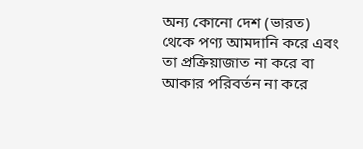অন্য কোনো দেশ (ভারত) থেকে পণ্য আমদানি করে এবং তা প্রক্রিয়াজাত না করে বা আকার পরিবর্তন না করে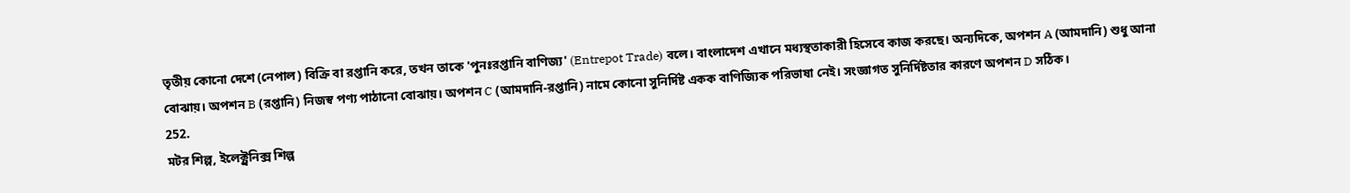তৃতীয় কোনো দেশে (নেপাল) বিক্রি বা রপ্তানি করে, তখন তাকে 'পুনঃরপ্তানি বাণিজ্য' (Entrepot Trade) বলে। বাংলাদেশ এখানে মধ্যস্থতাকারী হিসেবে কাজ করছে। অন্যদিকে, অপশন A (আমদানি) শুধু আনা বোঝায়। অপশন B (রপ্তানি) নিজস্ব পণ্য পাঠানো বোঝায়। অপশন C (আমদানি-রপ্তানি) নামে কোনো সুনির্দিষ্ট একক বাণিজ্যিক পরিভাষা নেই। সংজ্ঞাগত সুনির্দিষ্টতার কারণে অপশন D সঠিক।
252.
মটর শিল্প, ইলেক্ট্রনিক্স শিল্প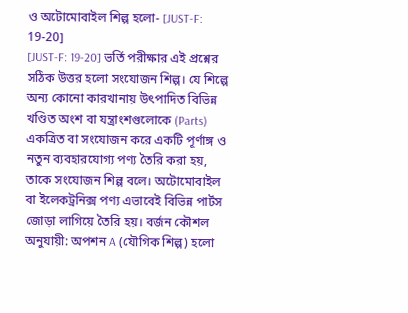ও অটোমোবাইল শিল্প হলো- [JUST-F: 19-20]
[JUST-F: 19-20] ভর্তি পরীক্ষার এই প্রশ্নের সঠিক উত্তর হলো সংযোজন শিল্প। যে শিল্পে অন্য কোনো কারখানায় উৎপাদিত বিভিন্ন খণ্ডিত অংশ বা যন্ত্রাংশগুলোকে (Parts) একত্রিত বা সংযোজন করে একটি পূর্ণাঙ্গ ও নতুন ব্যবহারযোগ্য পণ্য তৈরি করা হয়, তাকে সংযোজন শিল্প বলে। অটোমোবাইল বা ইলেকট্রনিক্স পণ্য এভাবেই বিভিন্ন পার্টস জোড়া লাগিয়ে তৈরি হয়। বর্জন কৌশল অনুযায়ী: অপশন A (যৌগিক শিল্প) হলো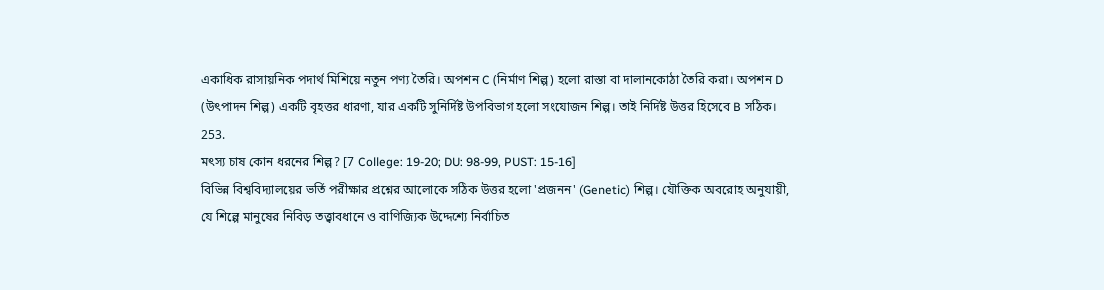একাধিক রাসায়নিক পদার্থ মিশিয়ে নতুন পণ্য তৈরি। অপশন C (নির্মাণ শিল্প) হলো রাস্তা বা দালানকোঠা তৈরি করা। অপশন D (উৎপাদন শিল্প) একটি বৃহত্তর ধারণা, যার একটি সুনির্দিষ্ট উপবিভাগ হলো সংযোজন শিল্প। তাই নির্দিষ্ট উত্তর হিসেবে B সঠিক।
253.
মৎস্য চাষ কোন ধরনের শিল্প? [7 College: 19-20; DU: 98-99, PUST: 15-16]
বিভিন্ন বিশ্ববিদ্যালয়ের ভর্তি পরীক্ষার প্রশ্নের আলোকে সঠিক উত্তর হলো 'প্রজনন' (Genetic) শিল্প। যৌক্তিক অবরোহ অনুযায়ী, যে শিল্পে মানুষের নিবিড় তত্ত্বাবধানে ও বাণিজ্যিক উদ্দেশ্যে নির্বাচিত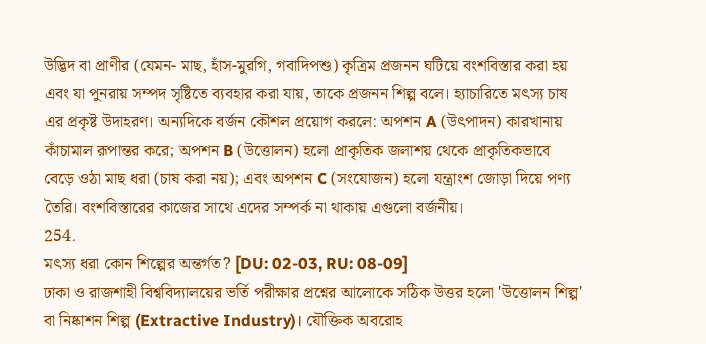উদ্ভিদ বা প্রাণীর (যেমন- মাছ, হাঁস-মুরগি, গবাদিপশু) কৃত্রিম প্রজনন ঘটিয়ে বংশবিস্তার করা হয় এবং যা পুনরায় সম্পদ সৃষ্টিতে ব্যবহার করা যায়, তাকে প্রজনন শিল্প বলে। হ্যাচারিতে মৎস্য চাষ এর প্রকৃষ্ট উদাহরণ। অন্যদিকে বর্জন কৌশল প্রয়োগ করলে: অপশন A (উৎপাদন) কারখানায় কাঁচামাল রূপান্তর করে; অপশন B (উত্তোলন) হলো প্রাকৃতিক জলাশয় থেকে প্রাকৃতিকভাবে বেড়ে ওঠা মাছ ধরা (চাষ করা নয়); এবং অপশন C (সংযোজন) হলো যন্ত্রাংশ জোড়া দিয়ে পণ্য তৈরি। বংশবিস্তারের কাজের সাথে এদের সম্পর্ক না থাকায় এগুলো বর্জনীয়।
254.
মৎস্য ধরা কোন শিল্পের অন্তর্গত? [DU: 02-03, RU: 08-09]
ঢাকা ও রাজশাহী বিশ্ববিদ্যালয়ের ভর্তি পরীক্ষার প্রশ্নের আলোকে সঠিক উত্তর হলো 'উত্তোলন শিল্প' বা নিষ্কাশন শিল্প (Extractive Industry)। যৌক্তিক অবরোহ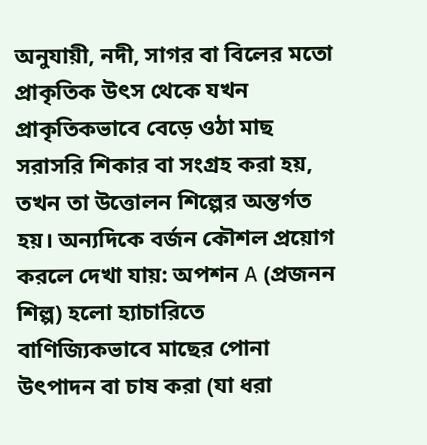অনুযায়ী, নদী, সাগর বা বিলের মতো প্রাকৃতিক উৎস থেকে যখন প্রাকৃতিকভাবে বেড়ে ওঠা মাছ সরাসরি শিকার বা সংগ্রহ করা হয়, তখন তা উত্তোলন শিল্পের অন্তর্গত হয়। অন্যদিকে বর্জন কৌশল প্রয়োগ করলে দেখা যায়: অপশন A (প্রজনন শিল্প) হলো হ্যাচারিতে বাণিজ্যিকভাবে মাছের পোনা উৎপাদন বা চাষ করা (যা ধরা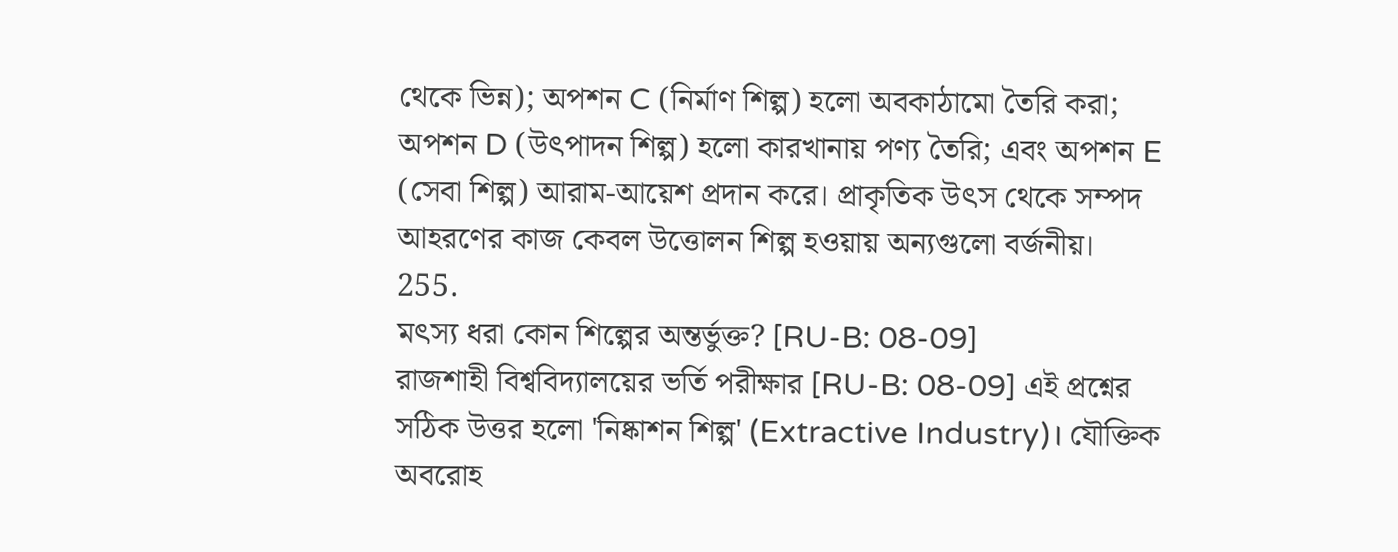থেকে ভিন্ন); অপশন C (নির্মাণ শিল্প) হলো অবকাঠামো তৈরি করা; অপশন D (উৎপাদন শিল্প) হলো কারখানায় পণ্য তৈরি; এবং অপশন E (সেবা শিল্প) আরাম-আয়েশ প্রদান করে। প্রাকৃতিক উৎস থেকে সম্পদ আহরণের কাজ কেবল উত্তোলন শিল্প হওয়ায় অন্যগুলো বর্জনীয়।
255.
মৎস্য ধরা কোন শিল্পের অন্তর্ভুক্ত? [RU-B: 08-09]
রাজশাহী বিশ্ববিদ্যালয়ের ভর্তি পরীক্ষার [RU-B: 08-09] এই প্রশ্নের সঠিক উত্তর হলো 'নিষ্কাশন শিল্প' (Extractive Industry)। যৌক্তিক অবরোহ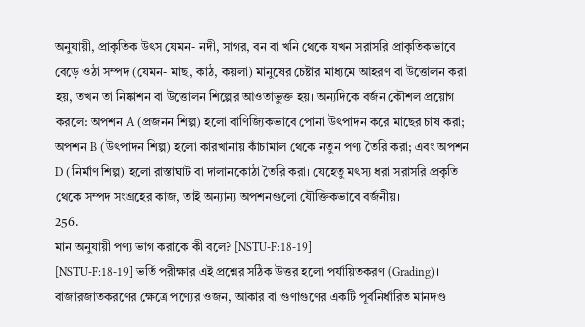অনুযায়ী, প্রাকৃতিক উৎস যেমন- নদী, সাগর, বন বা খনি থেকে যখন সরাসরি প্রাকৃতিকভাবে বেড়ে ওঠা সম্পদ (যেমন- মাছ, কাঠ, কয়লা) মানুষের চেষ্টার মাধ্যমে আহরণ বা উত্তোলন করা হয়, তখন তা নিষ্কাশন বা উত্তোলন শিল্পের আওতাভুক্ত হয়। অন্যদিকে বর্জন কৌশল প্রয়োগ করলে: অপশন A (প্রজনন শিল্প) হলো বাণিজ্যিকভাবে পোনা উৎপাদন করে মাছের চাষ করা; অপশন B (উৎপাদন শিল্প) হলো কারখানায় কাঁচামাল থেকে নতুন পণ্য তৈরি করা; এবং অপশন D (নির্মাণ শিল্প) হলো রাস্তাঘাট বা দালানকোঠা তৈরি করা। যেহেতু মৎস্য ধরা সরাসরি প্রকৃতি থেকে সম্পদ সংগ্রহের কাজ, তাই অন্যান্য অপশনগুলো যৌক্তিকভাবে বর্জনীয়।
256.
মান অনুযায়ী পণ্য ভাগ করাকে কী বলে? [NSTU-F:18-19]
[NSTU-F:18-19] ভর্তি পরীক্ষার এই প্রশ্নের সঠিক উত্তর হলো পর্যায়িতকরণ (Grading)। বাজারজাতকরণের ক্ষেত্রে পণ্যের ওজন, আকার বা গুণাগুণের একটি পূর্বনির্ধারিত মানদণ্ড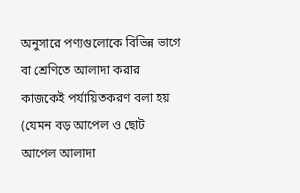অনুসারে পণ্যগুলোকে বিভিন্ন ভাগে বা শ্রেণিতে আলাদা করার কাজকেই পর্যায়িতকরণ বলা হয় (যেমন বড় আপেল ও ছোট আপেল আলাদা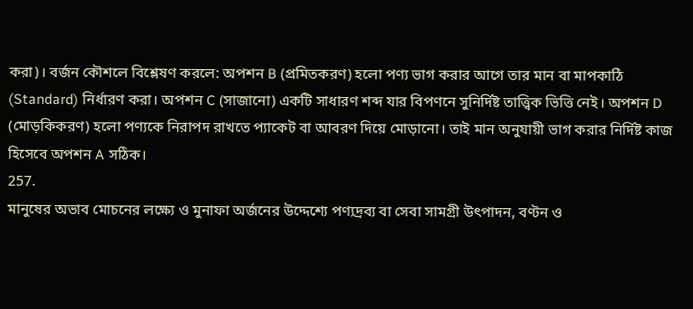করা)। বর্জন কৌশলে বিশ্লেষণ করলে: অপশন B (প্রমিতকরণ) হলো পণ্য ভাগ করার আগে তার মান বা মাপকাঠি (Standard) নির্ধারণ করা। অপশন C (সাজানো) একটি সাধারণ শব্দ যার বিপণনে সুনির্দিষ্ট তাত্ত্বিক ভিত্তি নেই। অপশন D (মোড়কিকরণ) হলো পণ্যকে নিরাপদ রাখতে প্যাকেট বা আবরণ দিয়ে মোড়ানো। তাই মান অনুযায়ী ভাগ করার নির্দিষ্ট কাজ হিসেবে অপশন A সঠিক।
257.
মানুষের অভাব মোচনের লক্ষ্যে ও মুনাফা অর্জনের উদ্দেশ্যে পণ্যদ্রব্য বা সেবা সামগ্রী উৎপাদন, বণ্টন ও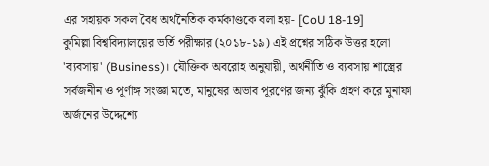এর সহায়ক সকল বৈধ অর্থনৈতিক কর্মকাণ্ডকে বলা হয়- [CoU 18-19]
কুমিল্লা বিশ্ববিদ্যালয়ের ভর্তি পরীক্ষার (২০১৮-১৯) এই প্রশ্নের সঠিক উত্তর হলো 'ব্যবসায়' (Business)। যৌক্তিক অবরোহ অনুযায়ী, অর্থনীতি ও ব্যবসায় শাস্ত্রের সর্বজনীন ও পূর্ণাঙ্গ সংজ্ঞা মতে, মানুষের অভাব পূরণের জন্য ঝুঁকি গ্রহণ করে মুনাফা অর্জনের উদ্দেশ্যে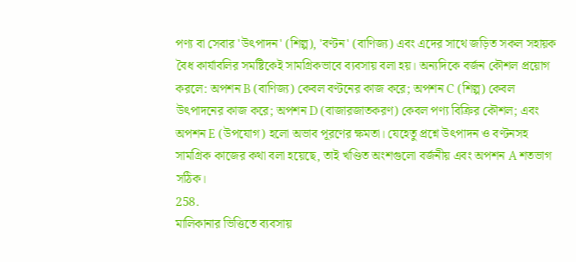পণ্য বা সেবার 'উৎপাদন' (শিল্প), 'বণ্টন' (বাণিজ্য) এবং এদের সাথে জড়িত সকল সহায়ক বৈধ কার্যাবলির সমষ্টিকেই সামগ্রিকভাবে ব্যবসায় বলা হয়। অন্যদিকে বর্জন কৌশল প্রয়োগ করলে: অপশন B (বাণিজ্য) কেবল বণ্টনের কাজ করে; অপশন C (শিল্প) কেবল উৎপাদনের কাজ করে; অপশন D (বাজারজাতকরণ) কেবল পণ্য বিক্রির কৌশল; এবং অপশন E (উপযোগ) হলো অভাব পূরণের ক্ষমতা। যেহেতু প্রশ্নে উৎপাদন ও বণ্টনসহ সামগ্রিক কাজের কথা বলা হয়েছে, তাই খণ্ডিত অংশগুলো বর্জনীয় এবং অপশন A শতভাগ সঠিক।
258.
মালিকানার ভিত্তিতে ব্যবসায়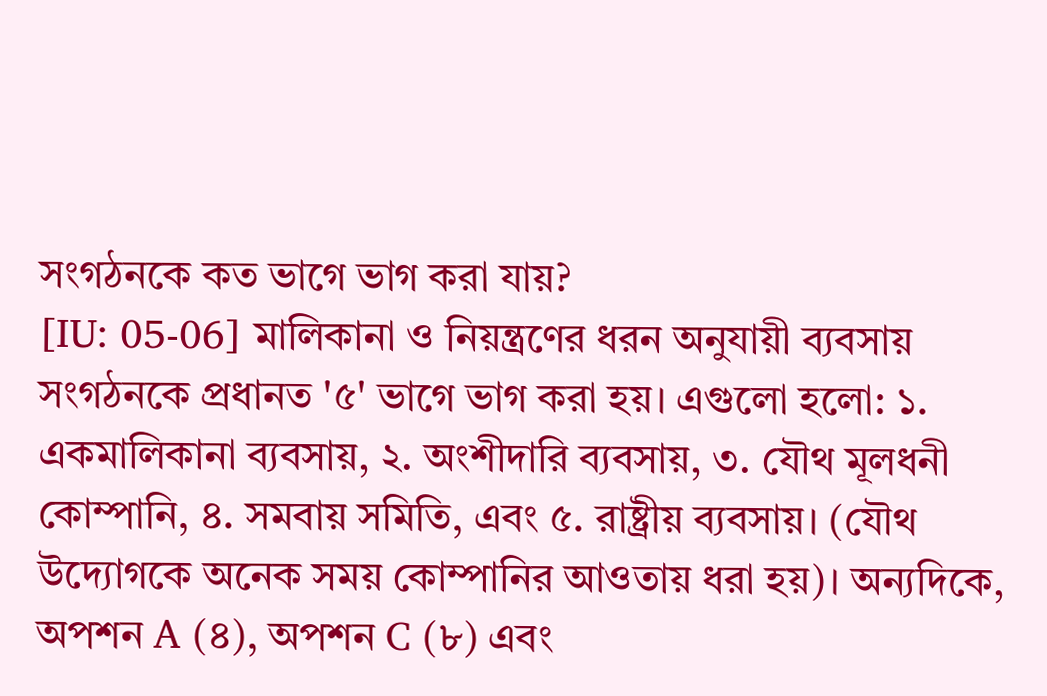সংগঠনকে কত ভাগে ভাগ করা যায়?
[IU: 05-06] মালিকানা ও নিয়ন্ত্রণের ধরন অনুযায়ী ব্যবসায় সংগঠনকে প্রধানত '৫' ভাগে ভাগ করা হয়। এগুলো হলো: ১. একমালিকানা ব্যবসায়, ২. অংশীদারি ব্যবসায়, ৩. যৌথ মূলধনী কোম্পানি, ৪. সমবায় সমিতি, এবং ৫. রাষ্ট্রীয় ব্যবসায়। (যৌথ উদ্যোগকে অনেক সময় কোম্পানির আওতায় ধরা হয়)। অন্যদিকে, অপশন A (৪), অপশন C (৮) এবং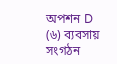অপশন D (৬) ব্যবসায় সংগঠন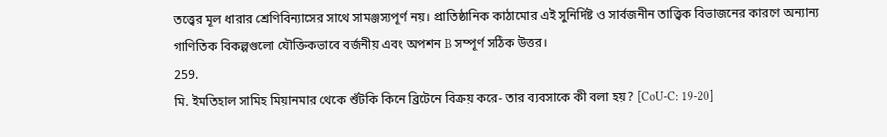তত্ত্বের মূল ধারার শ্রেণিবিন্যাসের সাথে সামঞ্জস্যপূর্ণ নয়। প্রাতিষ্ঠানিক কাঠামোর এই সুনির্দিষ্ট ও সার্বজনীন তাত্ত্বিক বিভাজনের কারণে অন্যান্য গাণিতিক বিকল্পগুলো যৌক্তিকভাবে বর্জনীয় এবং অপশন B সম্পূর্ণ সঠিক উত্তর।
259.
মি. ইমতিহাল সামিহ মিয়ানমার থেকে শুঁটকি কিনে ব্রিটেনে বিক্রয় করে- তার ব্যবসাকে কী বলা হয়? [CoU-C: 19-20]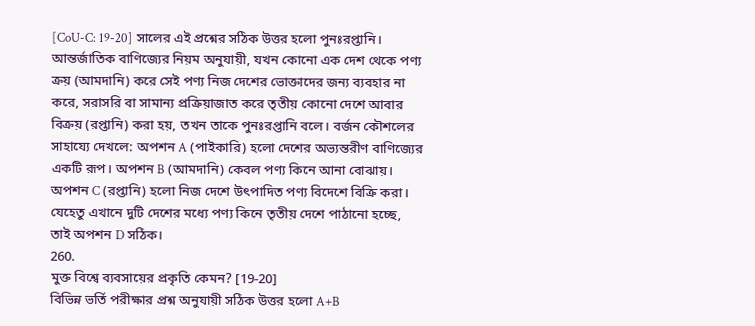[CoU-C: 19-20] সালের এই প্রশ্নের সঠিক উত্তর হলো পুনঃরপ্তানি। আন্তর্জাতিক বাণিজ্যের নিয়ম অনুযায়ী, যখন কোনো এক দেশ থেকে পণ্য ক্রয় (আমদানি) করে সেই পণ্য নিজ দেশের ভোক্তাদের জন্য ব্যবহার না করে, সরাসরি বা সামান্য প্রক্রিয়াজাত করে তৃতীয় কোনো দেশে আবার বিক্রয় (রপ্তানি) করা হয়, তখন তাকে পুনঃরপ্তানি বলে। বর্জন কৌশলের সাহায্যে দেখলে: অপশন A (পাইকারি) হলো দেশের অভ্যন্তরীণ বাণিজ্যের একটি রূপ। অপশন B (আমদানি) কেবল পণ্য কিনে আনা বোঝায়। অপশন C (রপ্তানি) হলো নিজ দেশে উৎপাদিত পণ্য বিদেশে বিক্রি করা। যেহেতু এখানে দুটি দেশের মধ্যে পণ্য কিনে তৃতীয় দেশে পাঠানো হচ্ছে, তাই অপশন D সঠিক।
260.
মুক্ত বিশ্বে ব্যবসায়ের প্রকৃতি কেমন? [19-20]
বিভিন্ন ভর্তি পরীক্ষার প্রশ্ন অনুযায়ী সঠিক উত্তর হলো A+B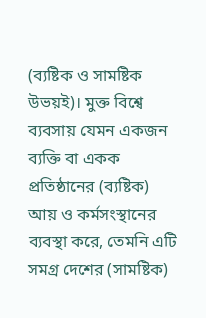(ব্যষ্টিক ও সামষ্টিক উভয়ই)। মুক্ত বিশ্বে ব্যবসায় যেমন একজন ব্যক্তি বা একক প্রতিষ্ঠানের (ব্যষ্টিক) আয় ও কর্মসংস্থানের ব্যবস্থা করে, তেমনি এটি সমগ্র দেশের (সামষ্টিক)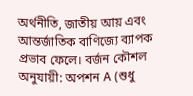অর্থনীতি, জাতীয় আয় এবং আন্তর্জাতিক বাণিজ্যে ব্যাপক প্রভাব ফেলে। বর্জন কৌশল অনুযায়ী: অপশন A (শুধু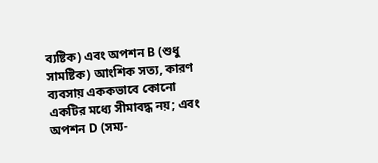ব্যষ্টিক) এবং অপশন B (শুধু সামষ্টিক) আংশিক সত্য, কারণ ব্যবসায় এককভাবে কোনো একটির মধ্যে সীমাবদ্ধ নয়; এবং অপশন D (সম্য-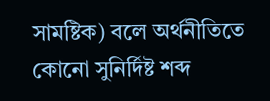সামষ্টিক) বলে অর্থনীতিতে কোনো সুনির্দিষ্ট শব্দ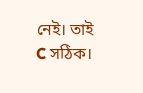নেই। তাই C সঠিক।